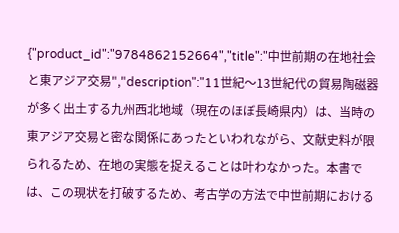{"product_id":"9784862152664","title":"中世前期の在地社会と東アジア交易","description":"11世紀～13世紀代の貿易陶磁器が多く出土する九州西北地域（現在のほぼ長崎県内）は、当時の東アジア交易と密な関係にあったといわれながら、文献史料が限られるため、在地の実態を捉えることは叶わなかった。本書では、この現状を打破するため、考古学の方法で中世前期における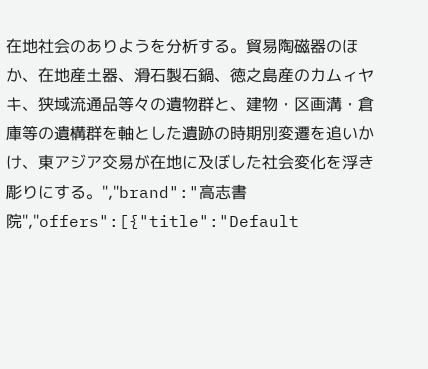在地社会のありようを分析する。貿易陶磁器のほか、在地産土器、滑石製石鍋、徳之島産のカムィヤキ、狭域流通品等々の遺物群と、建物・区画溝・倉庫等の遺構群を軸とした遺跡の時期別変遷を追いかけ、東アジア交易が在地に及ぼした社会変化を浮き彫りにする。","brand":"高志書院","offers":[{"title":"Default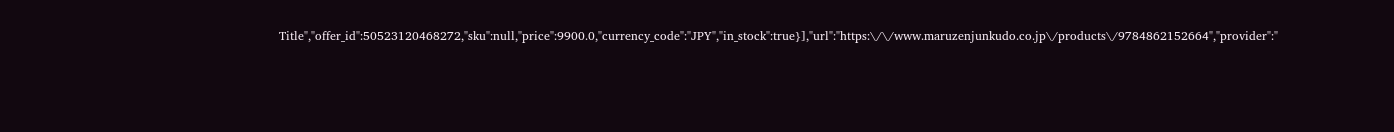Title","offer_id":50523120468272,"sku":null,"price":9900.0,"currency_code":"JPY","in_stock":true}],"url":"https:\/\/www.maruzenjunkudo.co.jp\/products\/9784862152664","provider":"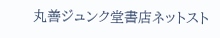丸善ジュンク堂書店ネットスト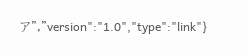ア","version":"1.0","type":"link"}